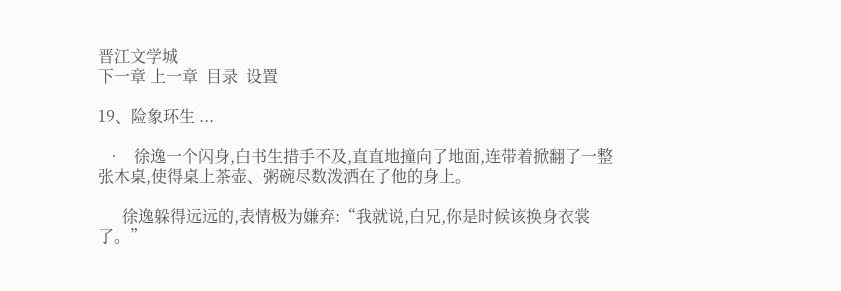晋江文学城
下一章 上一章  目录  设置

19、险象环生 ...

  •   徐逸一个闪身,白书生措手不及,直直地撞向了地面,连带着掀翻了一整张木桌,使得桌上茶壶、粥碗尽数泼洒在了他的身上。

      徐逸躲得远远的,表情极为嫌弃:“我就说,白兄,你是时候该换身衣裳了。”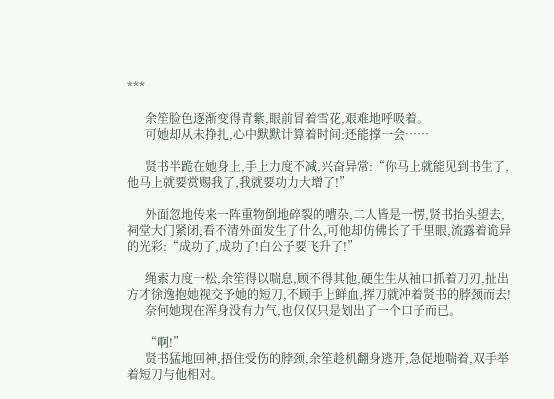***

      余笙脸色逐渐变得青紫,眼前冒着雪花,艰难地呼吸着。
      可她却从未挣扎,心中默默计算着时间:还能撑一会……

      贤书半跪在她身上,手上力度不减,兴奋异常:“你马上就能见到书生了,他马上就要赏赐我了,我就要功力大增了!”

      外面忽地传来一阵重物倒地碎裂的嘈杂,二人皆是一愣,贤书抬头望去,祠堂大门紧闭,看不清外面发生了什么,可他却仿佛长了千里眼,流露着诡异的光彩:“成功了,成功了!白公子要飞升了!”

      绳索力度一松,余笙得以喘息,顾不得其他,硬生生从袖口抓着刀刃,扯出方才徐逸抱她视交予她的短刀,不顾手上鲜血,挥刀就冲着贤书的脖颈而去!
      奈何她现在浑身没有力气,也仅仅只是划出了一个口子而已。

      “啊!”
      贤书猛地回神,捂住受伤的脖颈,余笙趁机翻身逃开,急促地喘着,双手举着短刀与他相对。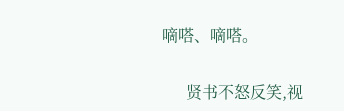嘀嗒、嘀嗒。

      贤书不怒反笑,视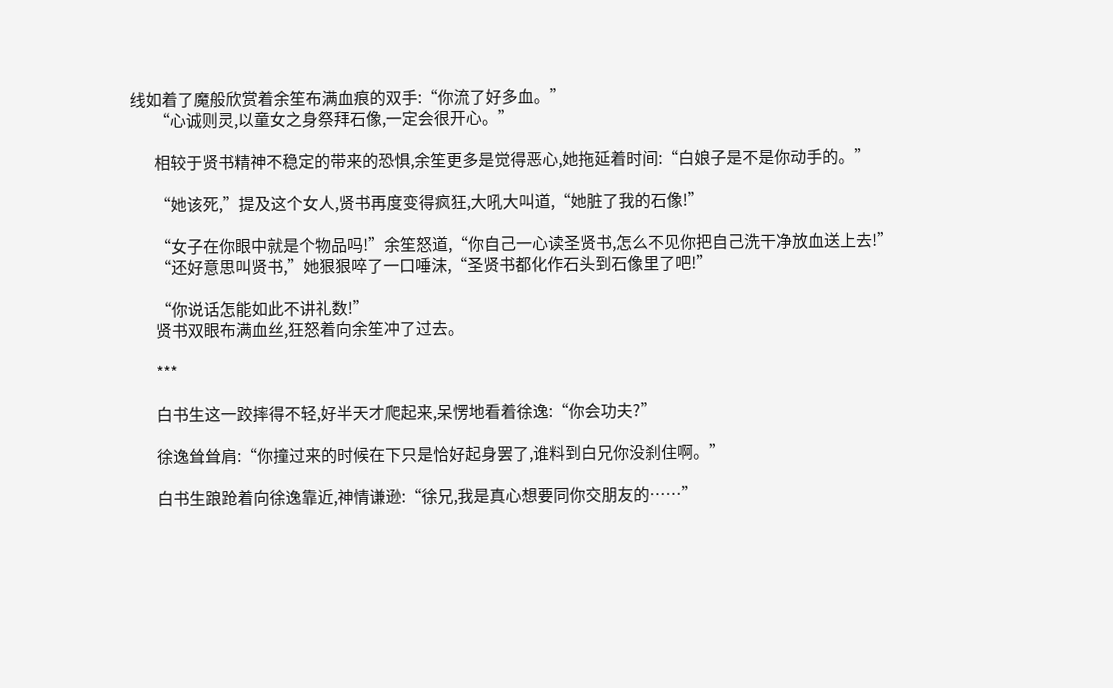线如着了魔般欣赏着余笙布满血痕的双手:“你流了好多血。”
      “心诚则灵,以童女之身祭拜石像,一定会很开心。”

      相较于贤书精神不稳定的带来的恐惧,余笙更多是觉得恶心,她拖延着时间:“白娘子是不是你动手的。”

      “她该死,”提及这个女人,贤书再度变得疯狂,大吼大叫道,“她脏了我的石像!”

      “女子在你眼中就是个物品吗!”余笙怒道,“你自己一心读圣贤书,怎么不见你把自己洗干净放血送上去!”
      “还好意思叫贤书,”她狠狠啐了一口唾沫,“圣贤书都化作石头到石像里了吧!”

      “你说话怎能如此不讲礼数!”
      贤书双眼布满血丝,狂怒着向余笙冲了过去。

      ***

      白书生这一跤摔得不轻,好半天才爬起来,呆愣地看着徐逸:“你会功夫?”

      徐逸耸耸肩:“你撞过来的时候在下只是恰好起身罢了,谁料到白兄你没刹住啊。”

      白书生踉跄着向徐逸靠近,神情谦逊:“徐兄,我是真心想要同你交朋友的……”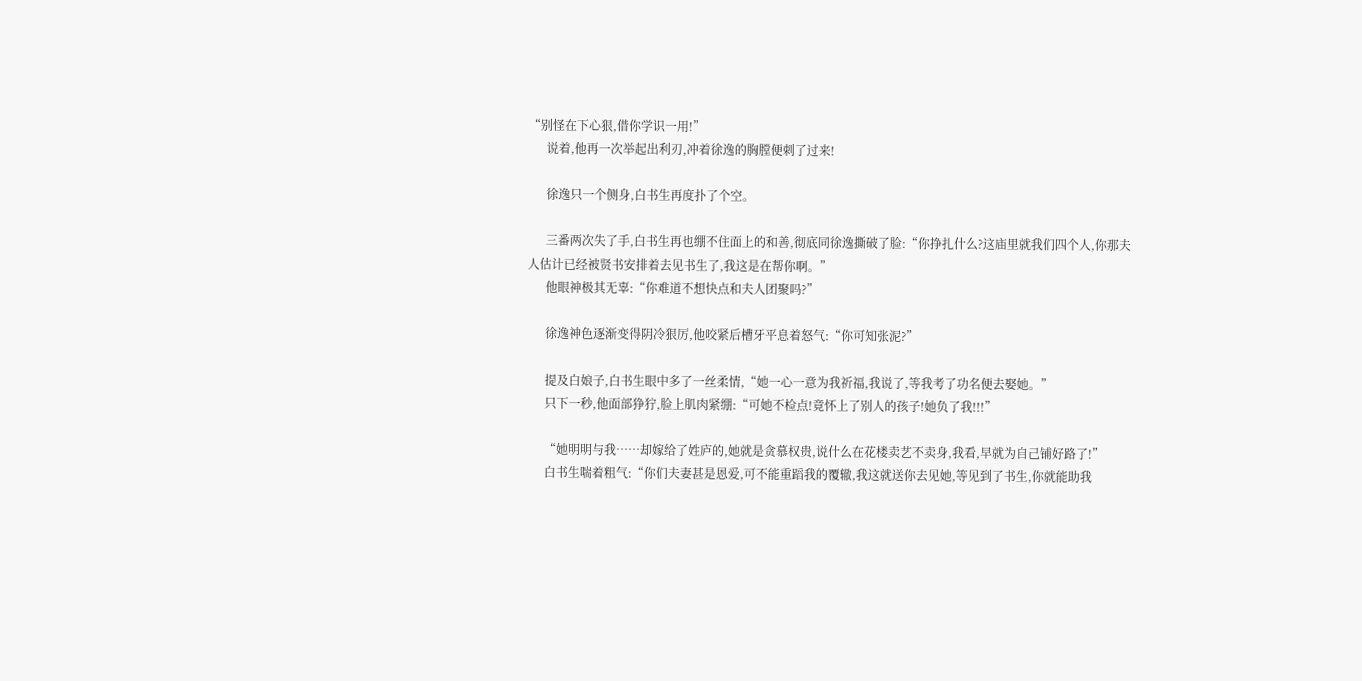“别怪在下心狠,借你学识一用!”
      说着,他再一次举起出利刃,冲着徐逸的胸膛便刺了过来!

      徐逸只一个侧身,白书生再度扑了个空。

      三番两次失了手,白书生再也绷不住面上的和善,彻底同徐逸撕破了脸:“你挣扎什么?这庙里就我们四个人,你那夫人估计已经被贤书安排着去见书生了,我这是在帮你啊。”
      他眼神极其无辜:“你难道不想快点和夫人团聚吗?”

      徐逸神色逐渐变得阴冷狠厉,他咬紧后槽牙平息着怒气:“你可知张泥?”

      提及白娘子,白书生眼中多了一丝柔情,“她一心一意为我祈福,我说了,等我考了功名便去娶她。”
      只下一秒,他面部狰狞,脸上肌肉紧绷:“可她不检点!竟怀上了别人的孩子!她负了我!!!”

      “她明明与我……却嫁给了姓庐的,她就是贪慕权贵,说什么在花楼卖艺不卖身,我看,早就为自己铺好路了!”
      白书生喘着粗气:“你们夫妻甚是恩爱,可不能重蹈我的覆辙,我这就送你去见她,等见到了书生,你就能助我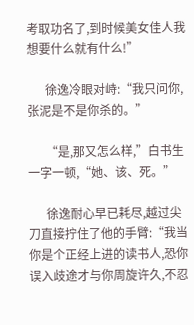考取功名了,到时候美女佳人我想要什么就有什么!”

      徐逸冷眼对峙:“我只问你,张泥是不是你杀的。”

      “是,那又怎么样,”白书生一字一顿,“她、该、死。”

      徐逸耐心早已耗尽,越过尖刀直接拧住了他的手臂:“我当你是个正经上进的读书人,恐你误入歧途才与你周旋许久,不忍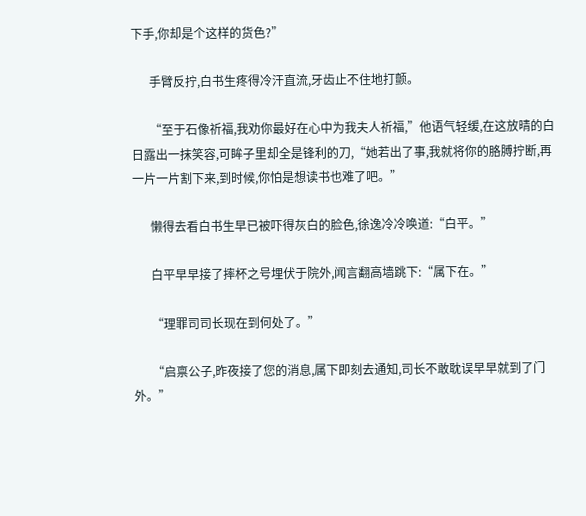下手,你却是个这样的货色?”

      手臂反拧,白书生疼得冷汗直流,牙齿止不住地打颤。

      “至于石像祈福,我劝你最好在心中为我夫人祈福,”他语气轻缓,在这放晴的白日露出一抹笑容,可眸子里却全是锋利的刀,“她若出了事,我就将你的胳膊拧断,再一片一片割下来,到时候,你怕是想读书也难了吧。”

      懒得去看白书生早已被吓得灰白的脸色,徐逸冷冷唤道:“白平。”

      白平早早接了摔杯之号埋伏于院外,闻言翻高墙跳下:“属下在。”

      “理罪司司长现在到何处了。”

      “启禀公子,昨夜接了您的消息,属下即刻去通知,司长不敢耽误早早就到了门外。”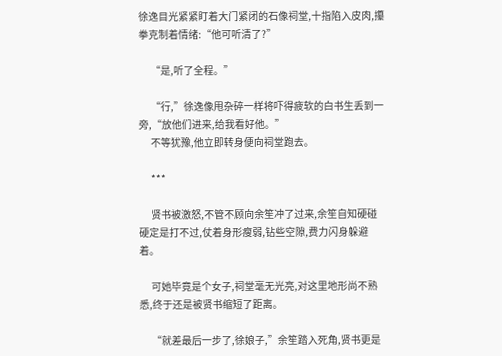徐逸目光紧紧盯着大门紧闭的石像祠堂,十指陷入皮肉,攥拳克制着情绪:“他可听清了?”

      “是,听了全程。”

      “行,”徐逸像甩杂碎一样将吓得疲软的白书生丢到一旁,“放他们进来,给我看好他。”
      不等犹豫,他立即转身便向祠堂跑去。

      ***

      贤书被激怒,不管不顾向余笙冲了过来,余笙自知硬碰硬定是打不过,仗着身形瘦弱,钻些空隙,费力闪身躲避着。

      可她毕竟是个女子,祠堂毫无光亮,对这里地形尚不熟悉,终于还是被贤书缩短了距离。

      “就差最后一步了,徐娘子,”余笙踏入死角,贤书更是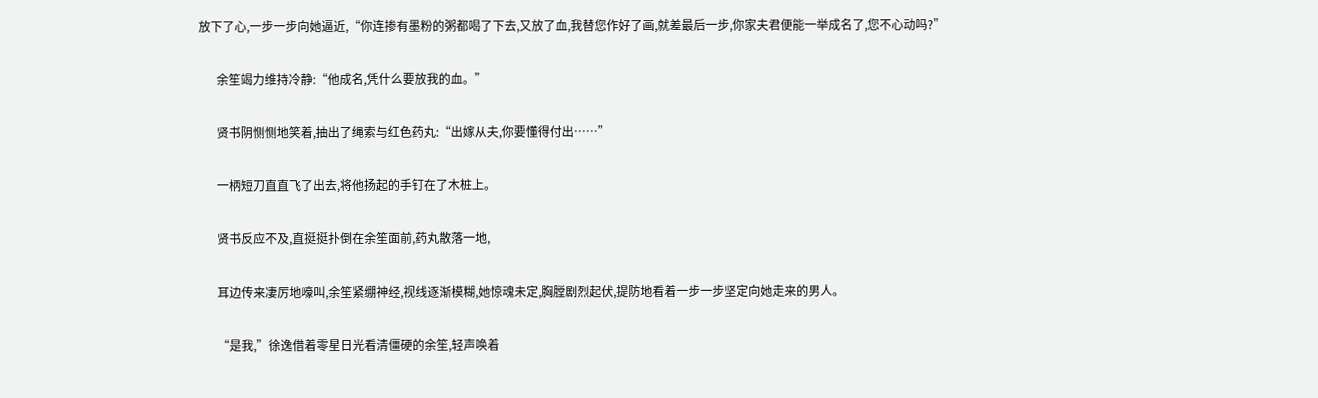放下了心,一步一步向她逼近,“你连掺有墨粉的粥都喝了下去,又放了血,我替您作好了画,就差最后一步,你家夫君便能一举成名了,您不心动吗?”

      余笙竭力维持冷静:“他成名,凭什么要放我的血。”

      贤书阴恻恻地笑着,抽出了绳索与红色药丸:“出嫁从夫,你要懂得付出……”

      一柄短刀直直飞了出去,将他扬起的手钉在了木桩上。

      贤书反应不及,直挺挺扑倒在余笙面前,药丸散落一地,

      耳边传来凄厉地嚎叫,余笙紧绷神经,视线逐渐模糊,她惊魂未定,胸膛剧烈起伏,提防地看着一步一步坚定向她走来的男人。

      “是我,”徐逸借着零星日光看清僵硬的余笙,轻声唤着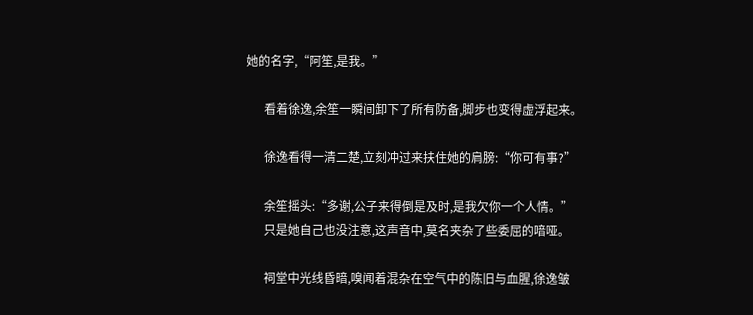她的名字,“阿笙,是我。”

      看着徐逸,余笙一瞬间卸下了所有防备,脚步也变得虚浮起来。

      徐逸看得一清二楚,立刻冲过来扶住她的肩膀:“你可有事?”

      余笙摇头:“多谢,公子来得倒是及时,是我欠你一个人情。”
      只是她自己也没注意,这声音中,莫名夹杂了些委屈的喑哑。

      祠堂中光线昏暗,嗅闻着混杂在空气中的陈旧与血腥,徐逸皱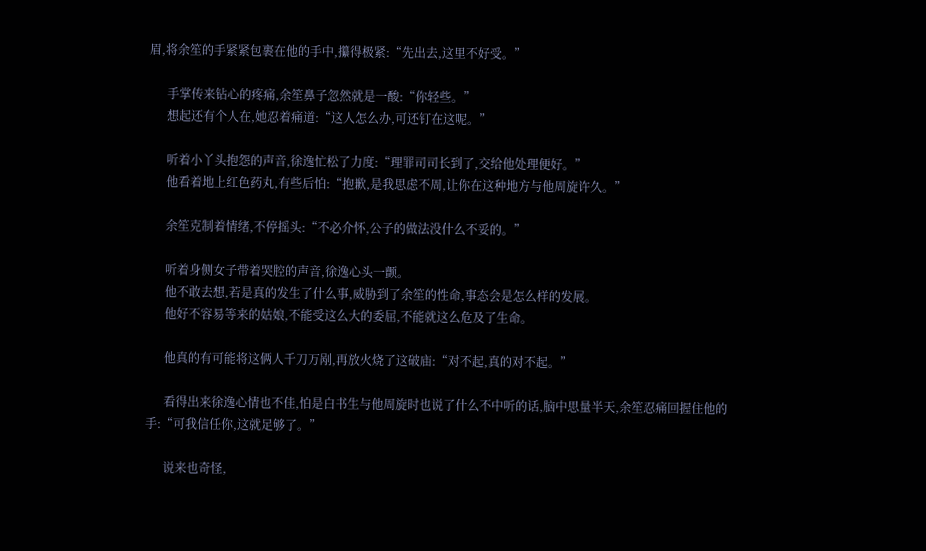眉,将余笙的手紧紧包裹在他的手中,攥得极紧:“先出去,这里不好受。”

      手掌传来钻心的疼痛,余笙鼻子忽然就是一酸:“你轻些。”
      想起还有个人在,她忍着痛道:“这人怎么办,可还钉在这呢。”

      听着小丫头抱怨的声音,徐逸忙松了力度:“理罪司司长到了,交给他处理便好。”
      他看着地上红色药丸,有些后怕:“抱歉,是我思虑不周,让你在这种地方与他周旋许久。”

      余笙克制着情绪,不停摇头:“不必介怀,公子的做法没什么不妥的。”

      听着身侧女子带着哭腔的声音,徐逸心头一颤。
      他不敢去想,若是真的发生了什么事,威胁到了余笙的性命,事态会是怎么样的发展。
      他好不容易等来的姑娘,不能受这么大的委屈,不能就这么危及了生命。

      他真的有可能将这俩人千刀万剐,再放火烧了这破庙:“对不起,真的对不起。”

      看得出来徐逸心情也不佳,怕是白书生与他周旋时也说了什么不中听的话,脑中思量半天,余笙忍痛回握住他的手:“可我信任你,这就足够了。”

      说来也奇怪,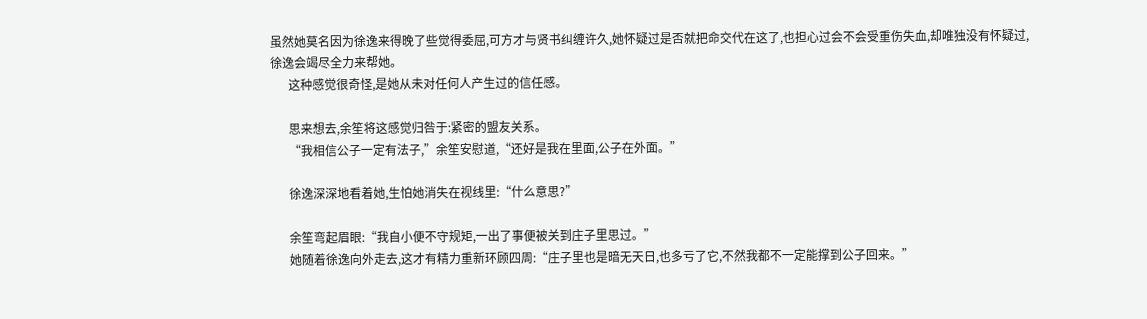虽然她莫名因为徐逸来得晚了些觉得委屈,可方才与贤书纠缠许久,她怀疑过是否就把命交代在这了,也担心过会不会受重伤失血,却唯独没有怀疑过,徐逸会竭尽全力来帮她。
      这种感觉很奇怪,是她从未对任何人产生过的信任感。

      思来想去,余笙将这感觉归咎于:紧密的盟友关系。
      “我相信公子一定有法子,”余笙安慰道,“还好是我在里面,公子在外面。”

      徐逸深深地看着她,生怕她消失在视线里:“什么意思?”

      余笙弯起眉眼:“我自小便不守规矩,一出了事便被关到庄子里思过。”
      她随着徐逸向外走去,这才有精力重新环顾四周:“庄子里也是暗无天日,也多亏了它,不然我都不一定能撑到公子回来。”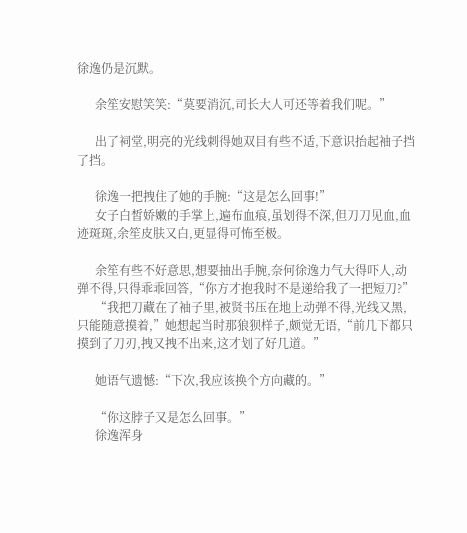徐逸仍是沉默。

      余笙安慰笑笑:“莫要消沉,司长大人可还等着我们呢。”

      出了祠堂,明亮的光线刺得她双目有些不适,下意识抬起袖子挡了挡。

      徐逸一把拽住了她的手腕:“这是怎么回事!”
      女子白皙娇嫩的手掌上,遍布血痕,虽划得不深,但刀刀见血,血迹斑斑,余笙皮肤又白,更显得可怖至极。

      余笙有些不好意思,想要抽出手腕,奈何徐逸力气大得吓人,动弹不得,只得乖乖回答,“你方才抱我时不是递给我了一把短刀?”
      “我把刀藏在了袖子里,被贤书压在地上动弹不得,光线又黑,只能随意摸着,”她想起当时那狼狈样子,颇觉无语,“前几下都只摸到了刀刃,拽又拽不出来,这才划了好几道。”

      她语气遗憾:“下次,我应该换个方向藏的。”

      “你这脖子又是怎么回事。”
      徐逸浑身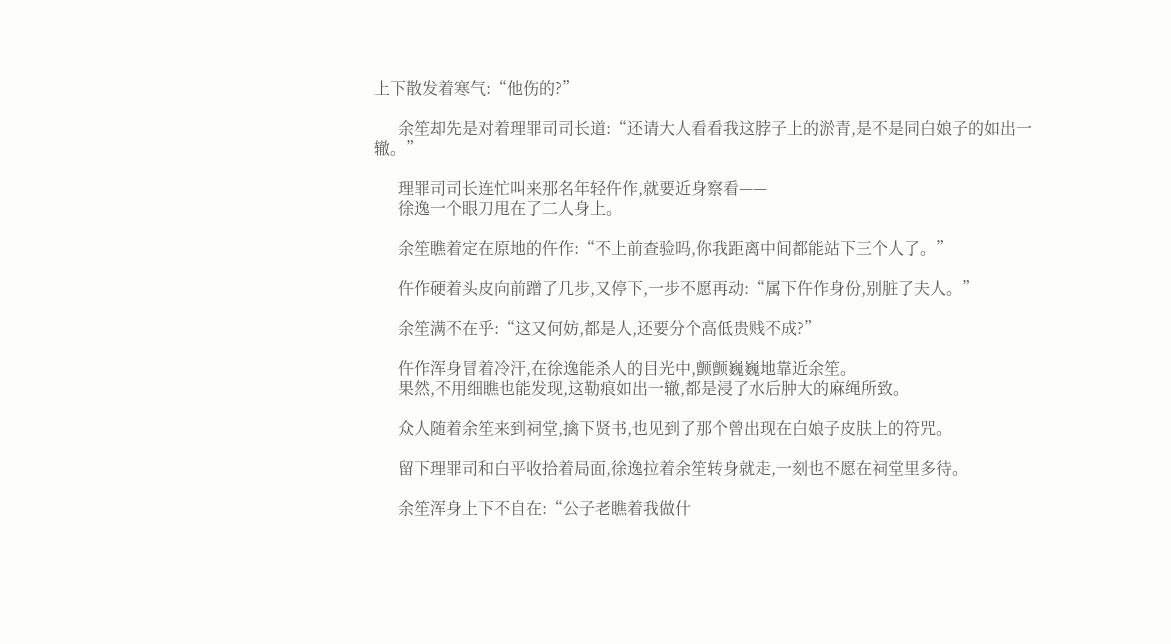上下散发着寒气:“他伤的?”

      余笙却先是对着理罪司司长道:“还请大人看看我这脖子上的淤青,是不是同白娘子的如出一辙。”

      理罪司司长连忙叫来那名年轻仵作,就要近身察看——
      徐逸一个眼刀甩在了二人身上。

      余笙瞧着定在原地的仵作:“不上前查验吗,你我距离中间都能站下三个人了。”

      仵作硬着头皮向前蹭了几步,又停下,一步不愿再动:“属下仵作身份,别脏了夫人。”

      余笙满不在乎:“这又何妨,都是人,还要分个高低贵贱不成?”

      仵作浑身冒着冷汗,在徐逸能杀人的目光中,颤颤巍巍地靠近余笙。
      果然,不用细瞧也能发现,这勒痕如出一辙,都是浸了水后肿大的麻绳所致。

      众人随着余笙来到祠堂,擒下贤书,也见到了那个曾出现在白娘子皮肤上的符咒。

      留下理罪司和白平收拾着局面,徐逸拉着余笙转身就走,一刻也不愿在祠堂里多待。

      余笙浑身上下不自在:“公子老瞧着我做什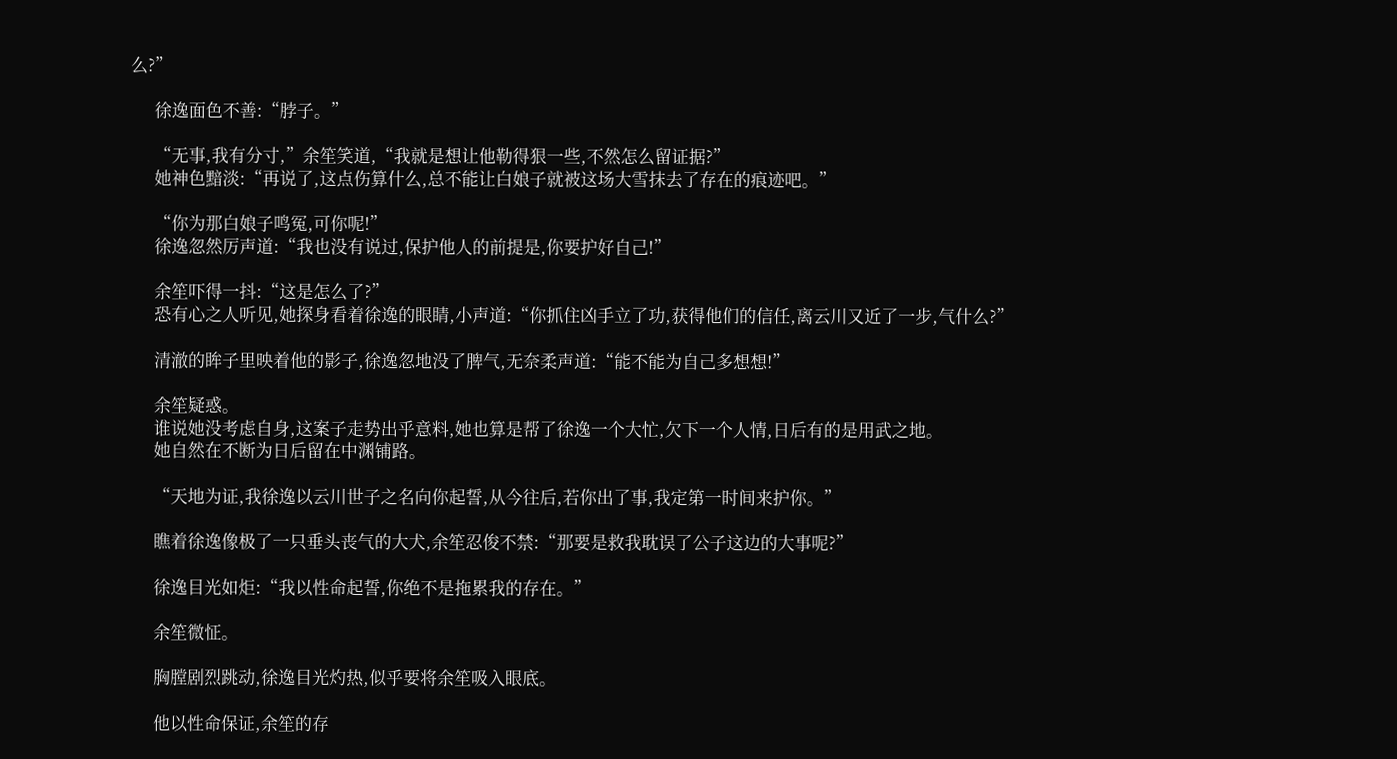么?”

      徐逸面色不善:“脖子。”

      “无事,我有分寸,”余笙笑道,“我就是想让他勒得狠一些,不然怎么留证据?”
      她神色黯淡:“再说了,这点伤算什么,总不能让白娘子就被这场大雪抹去了存在的痕迹吧。”

      “你为那白娘子鸣冤,可你呢!”
      徐逸忽然厉声道:“我也没有说过,保护他人的前提是,你要护好自己!”

      余笙吓得一抖:“这是怎么了?”
      恐有心之人听见,她探身看着徐逸的眼睛,小声道:“你抓住凶手立了功,获得他们的信任,离云川又近了一步,气什么?”

      清澈的眸子里映着他的影子,徐逸忽地没了脾气,无奈柔声道:“能不能为自己多想想!”

      余笙疑惑。
      谁说她没考虑自身,这案子走势出乎意料,她也算是帮了徐逸一个大忙,欠下一个人情,日后有的是用武之地。
      她自然在不断为日后留在中渊铺路。

      “天地为证,我徐逸以云川世子之名向你起誓,从今往后,若你出了事,我定第一时间来护你。”

      瞧着徐逸像极了一只垂头丧气的大犬,余笙忍俊不禁:“那要是救我耽误了公子这边的大事呢?”

      徐逸目光如炬:“我以性命起誓,你绝不是拖累我的存在。”

      余笙微怔。

      胸膛剧烈跳动,徐逸目光灼热,似乎要将余笙吸入眼底。

      他以性命保证,余笙的存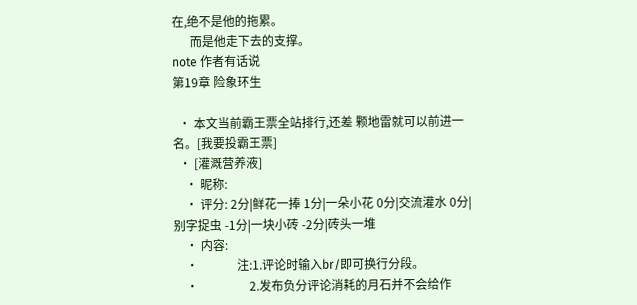在,绝不是他的拖累。
      而是他走下去的支撑。
note 作者有话说
第19章 险象环生

  • 本文当前霸王票全站排行,还差 颗地雷就可以前进一名。[我要投霸王票]
  • [灌溉营养液]
    • 昵称:
    • 评分: 2分|鲜花一捧 1分|一朵小花 0分|交流灌水 0分|别字捉虫 -1分|一块小砖 -2分|砖头一堆
    • 内容:
    •             注:1.评论时输入br/即可换行分段。
    •                 2.发布负分评论消耗的月石并不会给作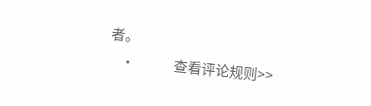者。
    •             查看评论规则>>